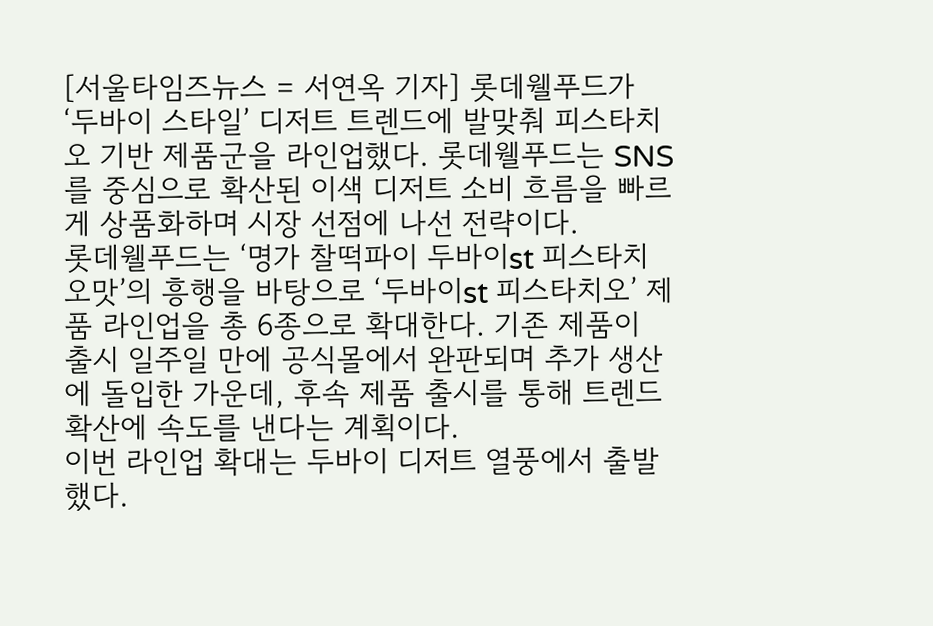[서울타임즈뉴스 = 서연옥 기자] 롯데웰푸드가 ‘두바이 스타일’ 디저트 트렌드에 발맞춰 피스타치오 기반 제품군을 라인업했다. 롯데웰푸드는 SNS를 중심으로 확산된 이색 디저트 소비 흐름을 빠르게 상품화하며 시장 선점에 나선 전략이다.
롯데웰푸드는 ‘명가 찰떡파이 두바이st 피스타치오맛’의 흥행을 바탕으로 ‘두바이st 피스타치오’ 제품 라인업을 총 6종으로 확대한다. 기존 제품이 출시 일주일 만에 공식몰에서 완판되며 추가 생산에 돌입한 가운데, 후속 제품 출시를 통해 트렌드 확산에 속도를 낸다는 계획이다.
이번 라인업 확대는 두바이 디저트 열풍에서 출발했다.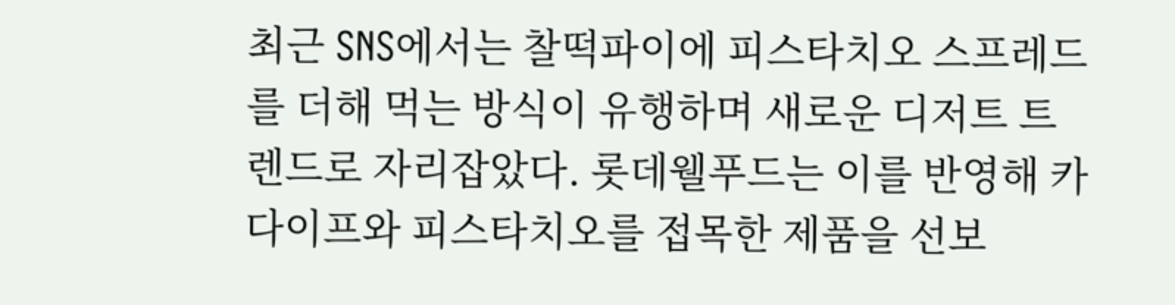최근 SNS에서는 찰떡파이에 피스타치오 스프레드를 더해 먹는 방식이 유행하며 새로운 디저트 트렌드로 자리잡았다. 롯데웰푸드는 이를 반영해 카다이프와 피스타치오를 접목한 제품을 선보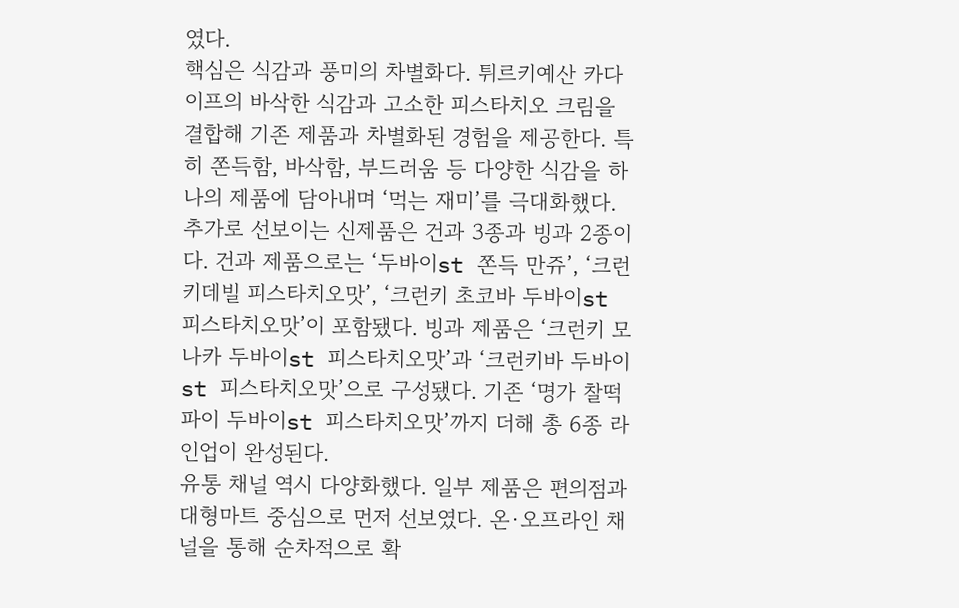였다.
핵심은 식감과 풍미의 차별화다. 튀르키예산 카다이프의 바삭한 식감과 고소한 피스타치오 크림을 결합해 기존 제품과 차별화된 경험을 제공한다. 특히 쫀득함, 바삭함, 부드러움 등 다양한 식감을 하나의 제품에 담아내며 ‘먹는 재미’를 극대화했다.
추가로 선보이는 신제품은 건과 3종과 빙과 2종이다. 건과 제품으로는 ‘두바이st 쫀득 만쥬’, ‘크런키데빌 피스타치오맛’, ‘크런키 초코바 두바이st 피스타치오맛’이 포함됐다. 빙과 제품은 ‘크런키 모나카 두바이st 피스타치오맛’과 ‘크런키바 두바이st 피스타치오맛’으로 구성됐다. 기존 ‘명가 찰떡파이 두바이st 피스타치오맛’까지 더해 총 6종 라인업이 완성된다.
유통 채널 역시 다양화했다. 일부 제품은 편의점과 대형마트 중심으로 먼저 선보였다. 온·오프라인 채널을 통해 순차적으로 확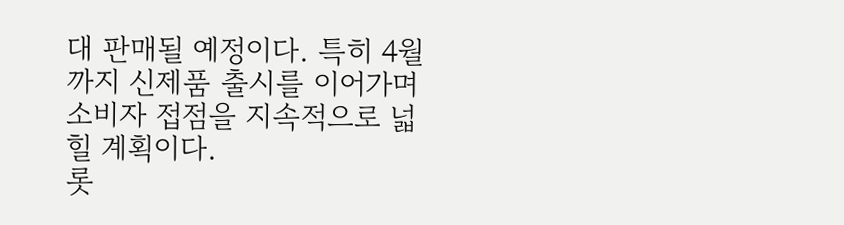대 판매될 예정이다. 특히 4월까지 신제품 출시를 이어가며 소비자 접점을 지속적으로 넓힐 계획이다.
롯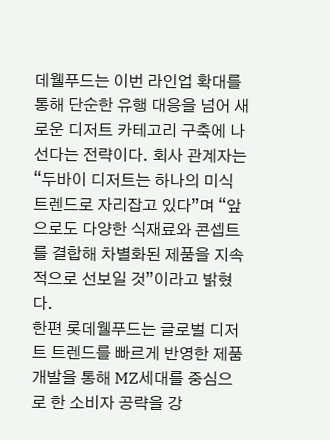데웰푸드는 이번 라인업 확대를 통해 단순한 유행 대응을 넘어 새로운 디저트 카테고리 구축에 나선다는 전략이다. 회사 관계자는 “두바이 디저트는 하나의 미식 트렌드로 자리잡고 있다”며 “앞으로도 다양한 식재료와 콘셉트를 결합해 차별화된 제품을 지속적으로 선보일 것”이라고 밝혔다.
한편 롯데웰푸드는 글로벌 디저트 트렌드를 빠르게 반영한 제품 개발을 통해 MZ세대를 중심으로 한 소비자 공략을 강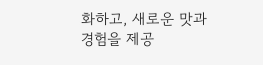화하고, 새로운 맛과 경험을 제공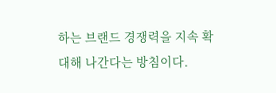하는 브랜드 경쟁력을 지속 확대해 나간다는 방침이다.